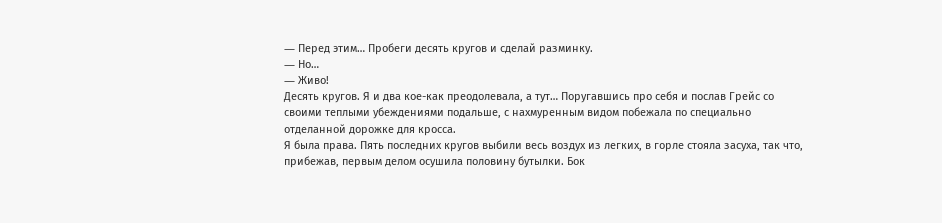― Перед этим… Пробеги десять кругов и сделай разминку.
― Но…
― Живо!
Десять кругов. Я и два кое-как преодолевала, а тут… Поругавшись про себя и послав Грейс со своими теплыми убеждениями подальше, с нахмуренным видом побежала по специально отделанной дорожке для кросса.
Я была права. Пять последних кругов выбили весь воздух из легких, в горле стояла засуха, так что, прибежав, первым делом осушила половину бутылки. Бок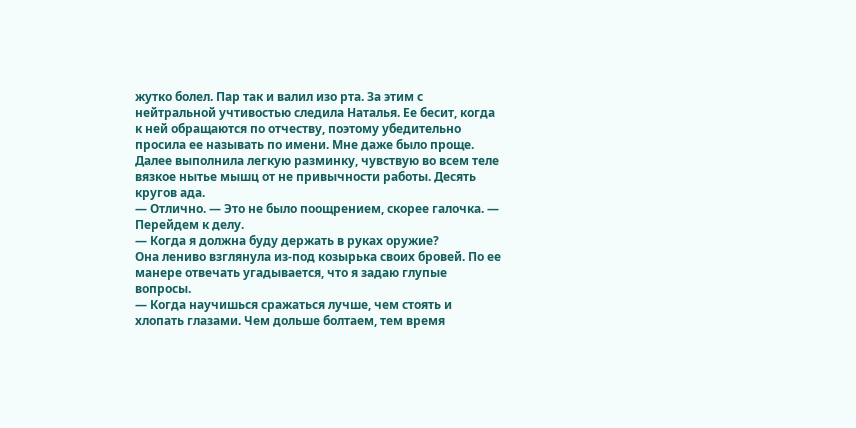жутко болел. Пар так и валил изо рта. За этим с нейтральной учтивостью следила Наталья. Ее бесит, когда к ней обращаются по отчеству, поэтому убедительно просила ее называть по имени. Мне даже было проще.
Далее выполнила легкую разминку, чувствую во всем теле вязкое нытье мышц от не привычности работы. Десять кругов ада.
― Отлично. ― Это не было поощрением, скорее галочка. ― Перейдем к делу.
― Когда я должна буду держать в руках оружие?
Она лениво взглянула из-под козырька своих бровей. По ее манере отвечать угадывается, что я задаю глупые вопросы.
― Когда научишься сражаться лучше, чем стоять и хлопать глазами. Чем дольше болтаем, тем время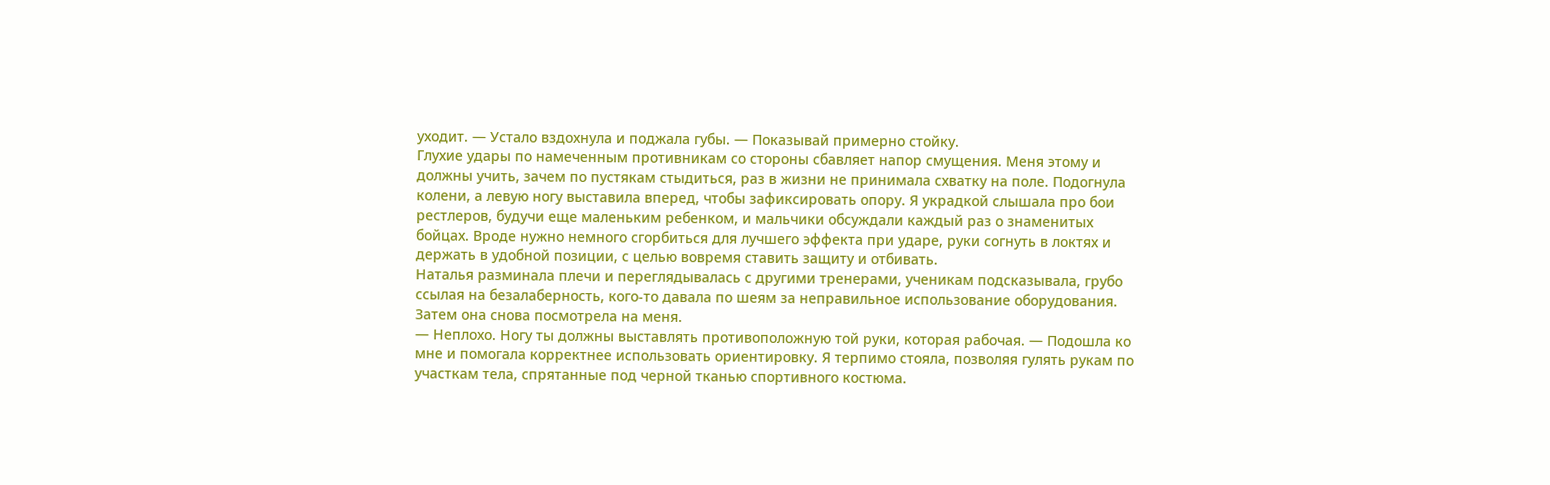уходит. ― Устало вздохнула и поджала губы. ― Показывай примерно стойку.
Глухие удары по намеченным противникам со стороны сбавляет напор смущения. Меня этому и должны учить, зачем по пустякам стыдиться, раз в жизни не принимала схватку на поле. Подогнула колени, а левую ногу выставила вперед, чтобы зафиксировать опору. Я украдкой слышала про бои рестлеров, будучи еще маленьким ребенком, и мальчики обсуждали каждый раз о знаменитых бойцах. Вроде нужно немного сгорбиться для лучшего эффекта при ударе, руки согнуть в локтях и держать в удобной позиции, с целью вовремя ставить защиту и отбивать.
Наталья разминала плечи и переглядывалась с другими тренерами, ученикам подсказывала, грубо ссылая на безалаберность, кого-то давала по шеям за неправильное использование оборудования. Затем она снова посмотрела на меня.
― Неплохо. Ногу ты должны выставлять противоположную той руки, которая рабочая. ― Подошла ко мне и помогала корректнее использовать ориентировку. Я терпимо стояла, позволяя гулять рукам по участкам тела, спрятанные под черной тканью спортивного костюма.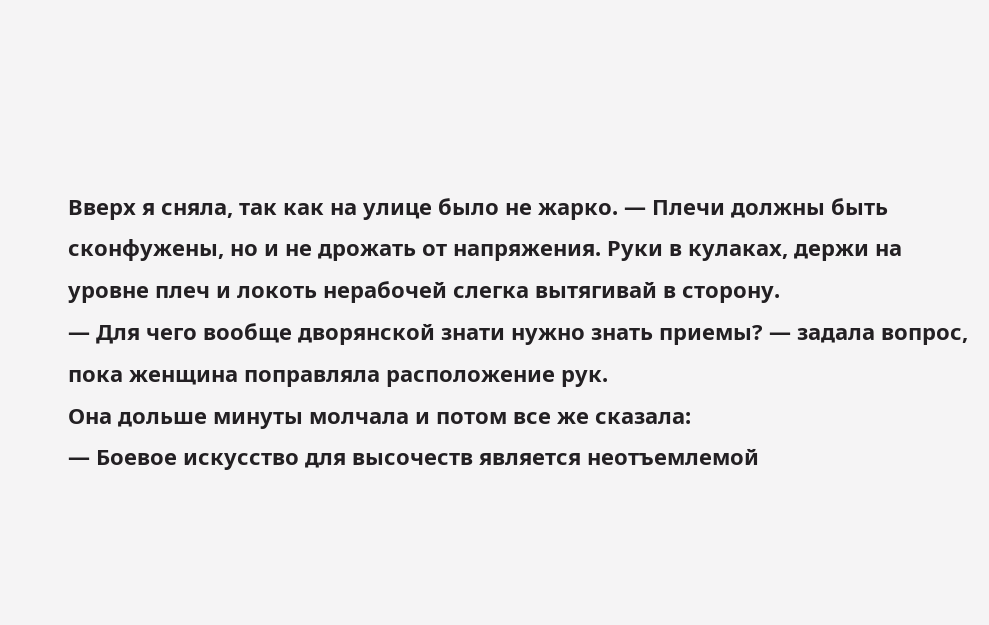Вверх я сняла, так как на улице было не жарко. ― Плечи должны быть сконфужены, но и не дрожать от напряжения. Руки в кулаках, держи на уровне плеч и локоть нерабочей слегка вытягивай в сторону.
― Для чего вообще дворянской знати нужно знать приемы? ― задала вопрос, пока женщина поправляла расположение рук.
Она дольше минуты молчала и потом все же сказала:
― Боевое искусство для высочеств является неотъемлемой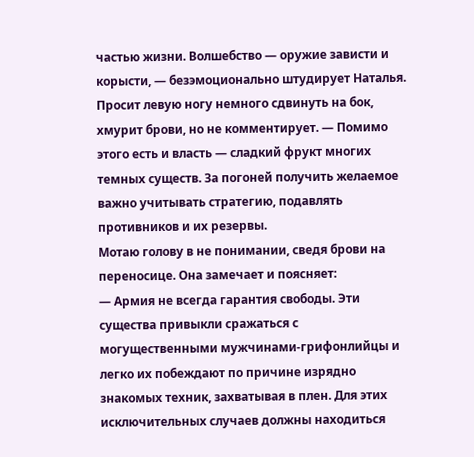частью жизни. Волшебство ― оружие зависти и корысти, ― безэмоционально штудирует Наталья. Просит левую ногу немного сдвинуть на бок, хмурит брови, но не комментирует. ― Помимо этого есть и власть ― сладкий фрукт многих темных существ. За погоней получить желаемое важно учитывать стратегию, подавлять противников и их резервы.
Мотаю голову в не понимании, сведя брови на переносице. Она замечает и поясняет:
― Армия не всегда гарантия свободы. Эти существа привыкли сражаться с могущественными мужчинами-грифонлийцы и легко их побеждают по причине изрядно знакомых техник, захватывая в плен. Для этих исключительных случаев должны находиться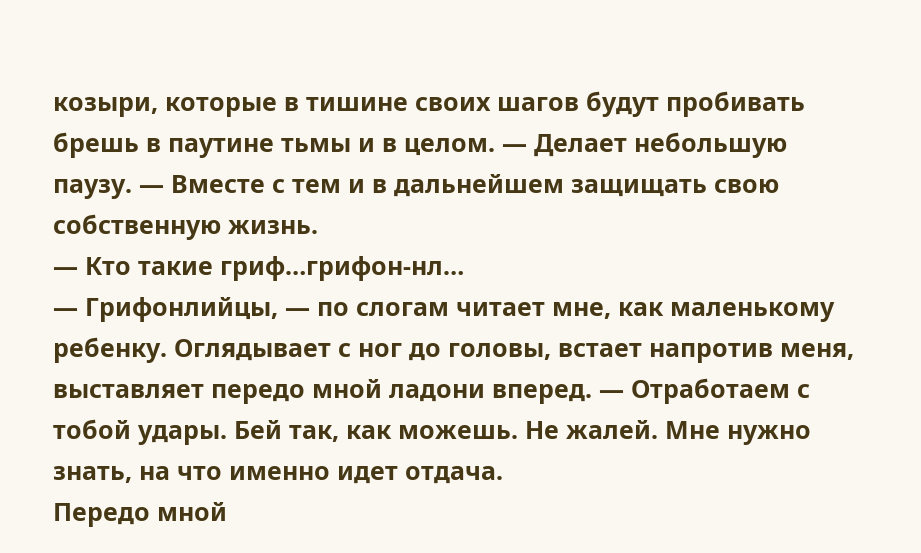козыри, которые в тишине своих шагов будут пробивать брешь в паутине тьмы и в целом. ― Делает небольшую паузу. ― Вместе с тем и в дальнейшем защищать свою собственную жизнь.
― Кто такие гриф…грифон-нл…
― Грифонлийцы, ― по слогам читает мне, как маленькому ребенку. Оглядывает с ног до головы, встает напротив меня, выставляет передо мной ладони вперед. ― Отработаем с тобой удары. Бей так, как можешь. Не жалей. Мне нужно знать, на что именно идет отдача.
Передо мной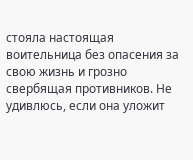стояла настоящая воительница без опасения за свою жизнь и грозно свербящая противников. Не удивлюсь, если она уложит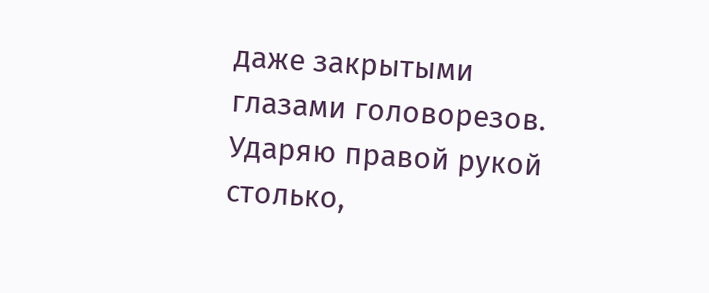даже закрытыми глазами головорезов.
Ударяю правой рукой столько,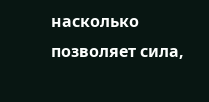насколько позволяет сила,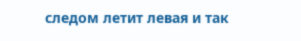следом летит левая и так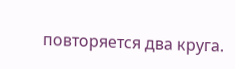повторяется два круга.